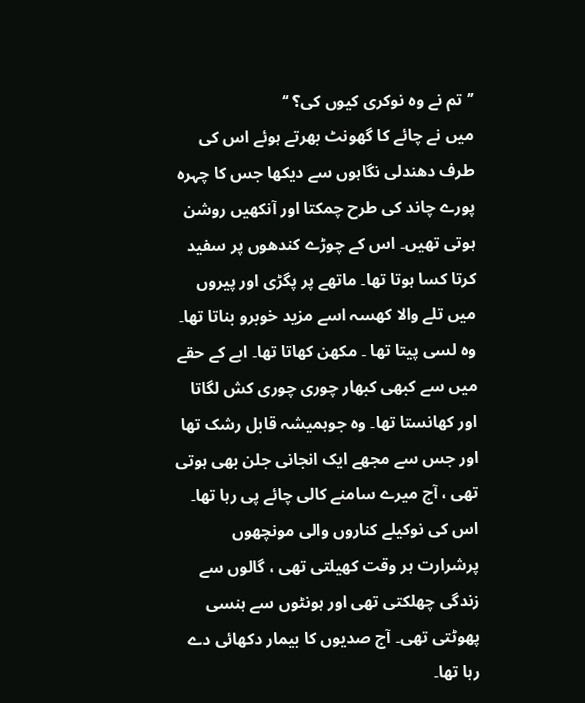’’تم نے وہ نوکری کیوں کی؟ ‘‘
میں نے چائے کا گھونٹ بھرتے ہوئے اس کی طرف دھندلی نگاہوں سے دیکھا جس کا چہرہ پورے چاند کی طرح چمکتا اور آنکھیں روشن ہوتی تھیں۔ اس کے چوڑے کندھوں پر سفید کرتا کسا ہوتا تھا۔ ماتھے پر پگڑی اور پیروں میں تلے والا کھسہ اسے مزید خوبرو بناتا تھا۔ وہ لسی پیتا تھا ۔ مکھن کھاتا تھا۔ ابے کے حقے میں سے کبھی کبھار چوری چوری کش لگاتا اور کھانستا تھا۔ وہ جوہمیشہ قابل رشک تھا اور جس سے مجھے ایک انجانی جلن بھی ہوتی تھی ، آج میرے سامنے کالی چائے پی رہا تھا۔ اس کی نوکیلے کناروں والی مونچھوں پرشرارت ہر وقت کھیلتی تھی ، گالوں سے زندگی چھلکتی تھی اور ہونٹوں سے ہنسی پھوٹتی تھی۔ آج صدیوں کا بیمار دکھائی دے رہا تھا۔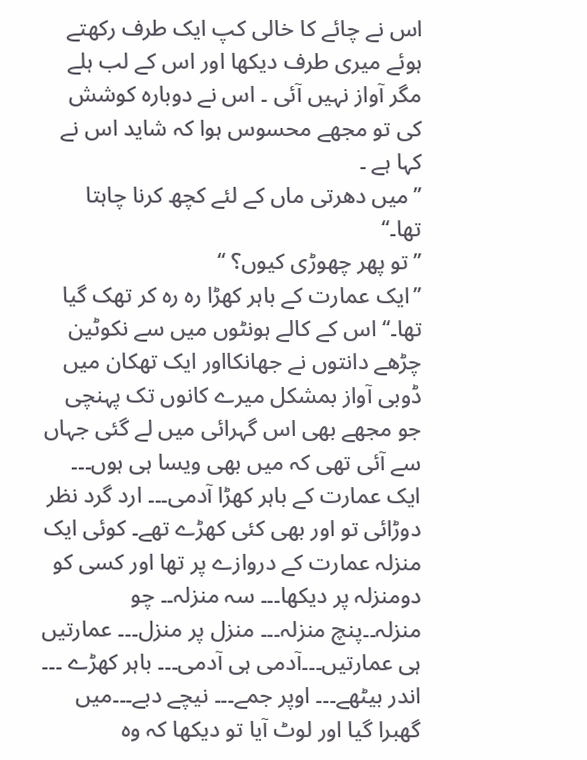اس نے چائے کا خالی کپ ایک طرف رکھتے ہوئے میری طرف دیکھا اور اس کے لب ہلے مگر آواز نہیں آئی ۔ اس نے دوبارہ کوشش کی تو مجھے محسوس ہوا کہ شاید اس نے کہا ہے ۔
’’میں دھرتی ماں کے لئے کچھ کرنا چاہتا تھا۔‘‘
’’تو پھر چھوڑی کیوں؟ ‘‘
’’ایک عمارت کے باہر کھڑا رہ رہ کر تھک گیا تھا۔‘‘ اس کے کالے ہونٹوں میں سے نکوٹین چڑھے دانتوں نے جھانکااور ایک تھکان میں ڈوبی آواز بمشکل میرے کانوں تک پہنچی جو مجھے بھی اس گہرائی میں لے گئی جہاں سے آئی تھی کہ میں بھی ویسا ہی ہوں۔۔۔ ایک عمارت کے باہر کھڑا آدمی۔۔۔ ارد گرد نظر دوڑائی تو اور بھی کئی کھڑے تھے۔ کوئی ایک منزلہ عمارت کے دروازے پر تھا اور کسی کو دومنزلہ پر دیکھا۔۔۔ سہ منزلہ۔۔ چو منزلہ۔۔پنچ منزلہ۔۔۔ منزل پر منزل۔۔۔ عمارتیں ہی عمارتیں۔۔۔آدمی ہی آدمی۔۔۔ باہر کھڑے ۔۔۔ اندر بیٹھے۔۔۔ اوپر جمے۔۔۔ نیچے دبے۔۔۔میں گھبرا گیا اور لوٹ آیا تو دیکھا کہ وہ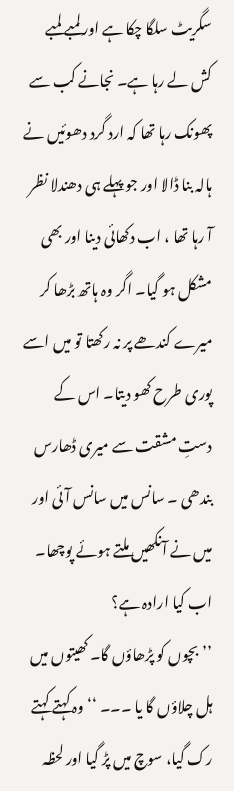سگریٹ سلگا چکا ہے اور لمبے لمبے کش لے رہا ہے۔ نجانے کب سے پھونک رہا تھا کہ ارد گرد دھوئیں نے ہالہ بنا ڈالا اور جو پہلے ہی دھندلا نظر آ رہا تھا ، اب دکھائی دینا اور بھی مشکل ہو گیا۔ اگر وہ ہاتھ بڑھا کر میرے کندھے پر نہ رکھتا تو میں اسے پوری طرح کھو دیتا۔ اس کے دستِ مشقت سے میری ڈھارس بندھی ۔ سانس میں سانس آئی اور میں نے آنکھیں ملتے ہوئے پوچھا۔
اب کیا ارادہ ہے؟
’’بچوں کو پڑھاؤں گا۔ کھیتوں میں ہل چلاؤں گا یا ۔۔۔ ‘‘ وہ کہتے کہتے رک گیا، سوچ میں پڑ گیا اور لحظہ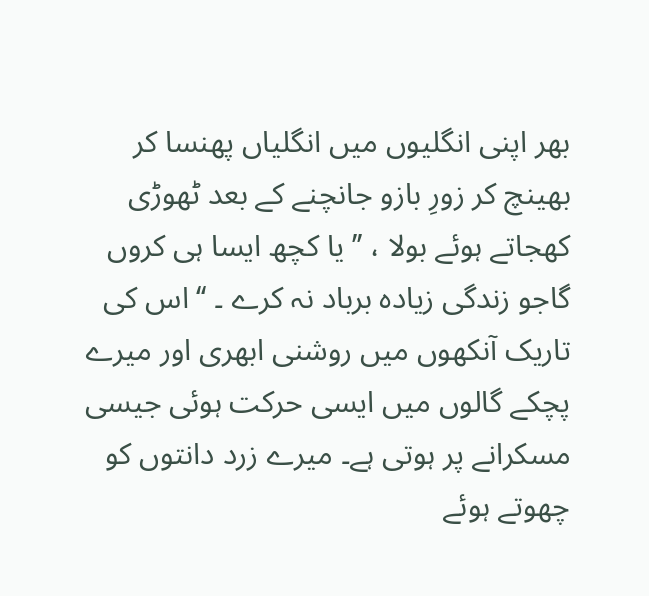بھر اپنی انگلیوں میں انگلیاں پھنسا کر بھینچ کر زورِ بازو جانچنے کے بعد ٹھوڑی کھجاتے ہوئے بولا ، ’’ یا کچھ ایسا ہی کروں گاجو زندگی زیادہ برباد نہ کرے ۔ ‘‘ اس کی تاریک آنکھوں میں روشنی ابھری اور میرے پچکے گالوں میں ایسی حرکت ہوئی جیسی مسکرانے پر ہوتی ہے۔ میرے زرد دانتوں کو چھوتے ہوئے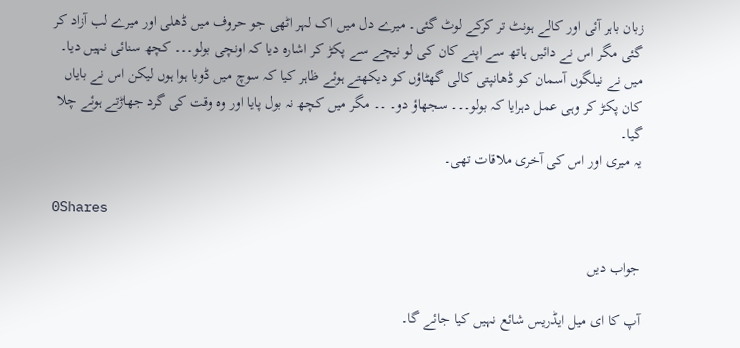زبان باہر آئی اور کالے ہونٹ تر کرکے لوٹ گئی۔ میرے دل میں اک لہر اٹھی جو حروف میں ڈھلی اور میرے لب آزاد کر گئی مگر اس نے دائیں ہاتھ سے اپنے کان کی لو نیچے سے پکڑ کر اشارہ دیا کہ اونچی بولو۔۔۔ کچھ سنائی نہیں دیا۔ میں نے نیلگوں آسمان کو ڈھانپتی کالی گھٹاؤں کو دیکھتے ہوئے ظاہر کیا کہ سوچ میں ڈوبا ہوا ہوں لیکن اس نے بایاں کان پکڑ کر وہی عمل دہرایا کہ بولو۔۔۔ سجھاؤ دو۔ ۔۔ مگر میں کچھ نہ بول پایا اور وہ وقت کی گرد جھاڑتے ہوئے چلا گیا۔
یہ میری اور اس کی آخری ملاقات تھی۔

0Shares

جواب دیں

آپ کا ای میل ایڈریس شائع نہیں کیا جائے گا۔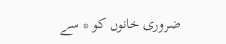ضروری خانوں کو * سے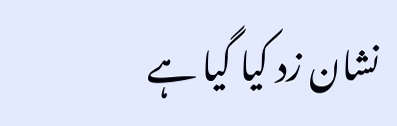نشان زد کیا گیا ہے